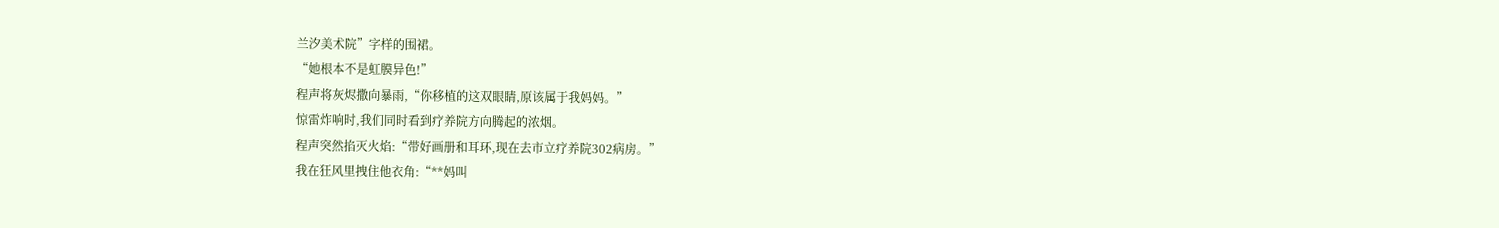兰汐美术院”字样的围裙。
“她根本不是虹膜异色!”
程声将灰烬撒向暴雨,“你移植的这双眼睛,原该属于我妈妈。”
惊雷炸响时,我们同时看到疗养院方向腾起的浓烟。
程声突然掐灭火焰:“带好画册和耳环,现在去市立疗养院302病房。”
我在狂风里拽住他衣角:“**妈叫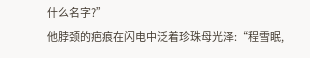什么名字?”
他脖颈的疤痕在闪电中泛着珍珠母光泽:“程雪眠,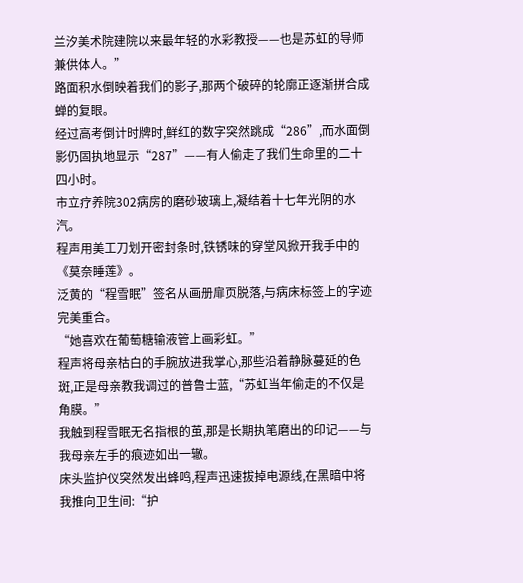兰汐美术院建院以来最年轻的水彩教授——也是苏虹的导师兼供体人。”
路面积水倒映着我们的影子,那两个破碎的轮廓正逐渐拼合成蝉的复眼。
经过高考倒计时牌时,鲜红的数字突然跳成“286”,而水面倒影仍固执地显示“287”——有人偷走了我们生命里的二十四小时。
市立疗养院302病房的磨砂玻璃上,凝结着十七年光阴的水汽。
程声用美工刀划开密封条时,铁锈味的穿堂风掀开我手中的《莫奈睡莲》。
泛黄的“程雪眠”签名从画册扉页脱落,与病床标签上的字迹完美重合。
“她喜欢在葡萄糖输液管上画彩虹。”
程声将母亲枯白的手腕放进我掌心,那些沿着静脉蔓延的色斑,正是母亲教我调过的普鲁士蓝,“苏虹当年偷走的不仅是角膜。”
我触到程雪眠无名指根的茧,那是长期执笔磨出的印记——与我母亲左手的痕迹如出一辙。
床头监护仪突然发出蜂鸣,程声迅速拔掉电源线,在黑暗中将我推向卫生间:“护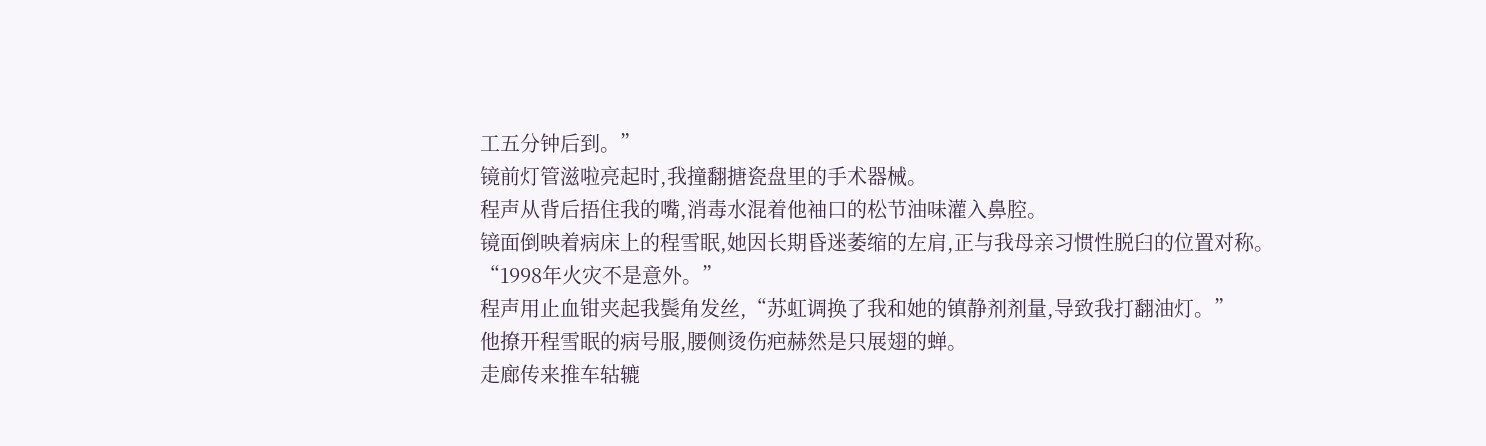工五分钟后到。”
镜前灯管滋啦亮起时,我撞翻搪瓷盘里的手术器械。
程声从背后捂住我的嘴,消毒水混着他袖口的松节油味灌入鼻腔。
镜面倒映着病床上的程雪眠,她因长期昏迷萎缩的左肩,正与我母亲习惯性脱臼的位置对称。
“1998年火灾不是意外。”
程声用止血钳夹起我鬓角发丝,“苏虹调换了我和她的镇静剂剂量,导致我打翻油灯。”
他撩开程雪眠的病号服,腰侧烫伤疤赫然是只展翅的蝉。
走廊传来推车轱辘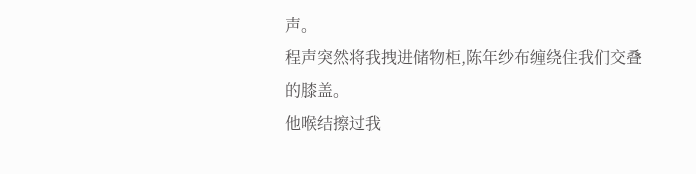声。
程声突然将我拽进储物柜,陈年纱布缠绕住我们交叠的膝盖。
他喉结擦过我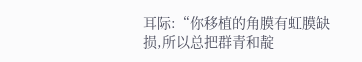耳际:“你移植的角膜有虹膜缺损,所以总把群青和靛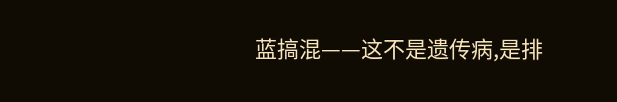蓝搞混——这不是遗传病,是排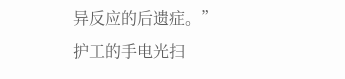异反应的后遗症。”
护工的手电光扫